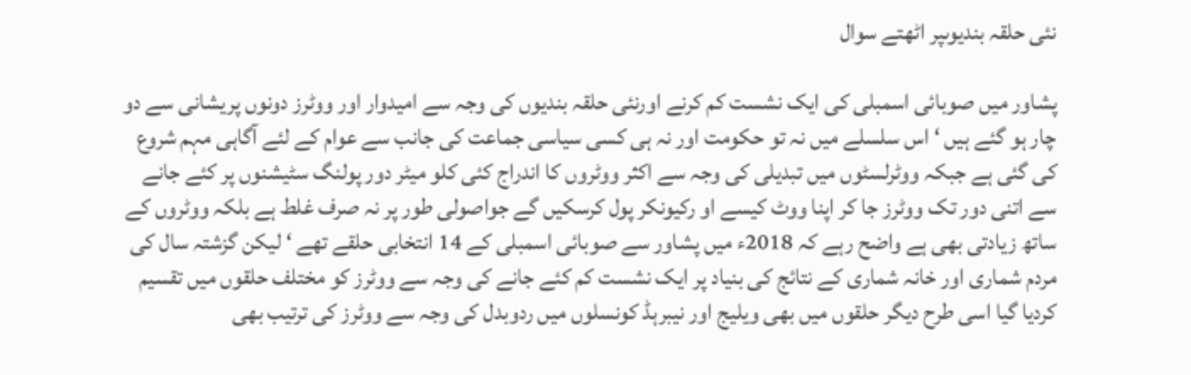نئی حلقہ بندیوںپر اٹھتے سوال

پشاور میں صوبائی اسمبلی کی ایک نشست کم کرنے اورنئی حلقہ بندیوں کی وجہ سے امیدوار اور ووٹرز دونوں پریشانی سے دو چار ہو گئے ہیں ‘ اس سلسلے میں نہ تو حکومت اور نہ ہی کسی سیاسی جماعت کی جانب سے عوام کے لئے آگاہی مہم شروع کی گئی ہے جبکہ ووٹرلسٹوں میں تبدیلی کی وجہ سے اکثر ووٹروں کا اندراج کئی کلو میٹر دور پولنگ سٹیشنوں پر کئے جانے سے اتنی دور تک ووٹرز جا کر اپنا ووٹ کیسے او رکیونکر پول کرسکیں گے جواصولی طور پر نہ صرف غلط ہے بلکہ ووٹروں کے ساتھ زیادتی بھی ہے واضح رہے کہ 2018ء میں پشاور سے صوبائی اسمبلی کے 14 انتخابی حلقے تھے ‘ لیکن گزشتہ سال کی مردم شماری اور خانہ شماری کے نتائج کی بنیاد پر ایک نشست کم کئے جانے کی وجہ سے ووٹرز کو مختلف حلقوں میں تقسیم کردیا گیا اسی طرح دیگر حلقوں میں بھی ویلیج اور نیبرہڈ کونسلوں میں ردوبدل کی وجہ سے ووٹرز کی ترتیب بھی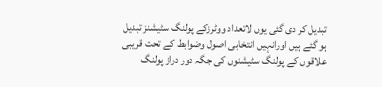تبدیل کر دی گئی یوں لاتعداد ووٹرزکے پولنگ سٹیشنز تبدیل ہو گئے ہیں اورانہیں انتخابی اصول وضوابط کے تحت قریبی علاقوں کے پولنگ سٹیشنوں کی جگہ دور دراز پولنگ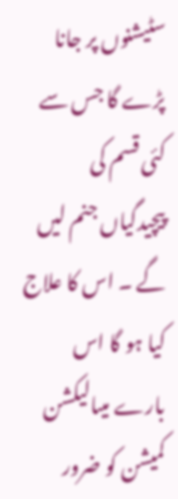سٹیشنوں پر جانا پڑے گا جس سے کئی قسم کی پیچیدگیاں جنم لیں گے ۔ اس کا علاج کیا ہو گا اس بارے میںالیکشن کمیشن کو ضرور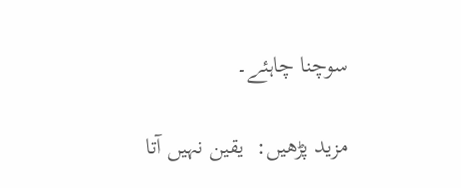سوچنا چاہئے۔

مزید پڑھیں:  یقین نہیں آتا